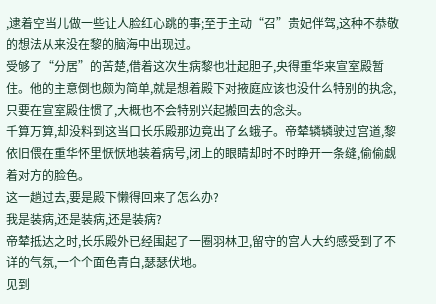,逮着空当儿做一些让人脸红心跳的事;至于主动“召”贵妃伴驾,这种不恭敬的想法从来没在黎的脑海中出现过。
受够了“分居”的苦楚,借着这次生病黎也壮起胆子,央得重华来宣室殿暂住。他的主意倒也颇为简单,就是想着殿下对掖庭应该也没什么特别的执念,只要在宣室殿住惯了,大概也不会特别兴起搬回去的念头。
千算万算,却没料到这当口长乐殿那边竟出了幺蛾子。帝辇辚辚驶过宫道,黎依旧偎在重华怀里恹恹地装着病号,闭上的眼睛却时不时睁开一条缝,偷偷觑着对方的脸色。
这一趟过去,要是殿下懒得回来了怎么办?
我是装病,还是装病,还是装病?
帝辇抵达之时,长乐殿外已经围起了一圈羽林卫,留守的宫人大约感受到了不详的气氛,一个个面色青白,瑟瑟伏地。
见到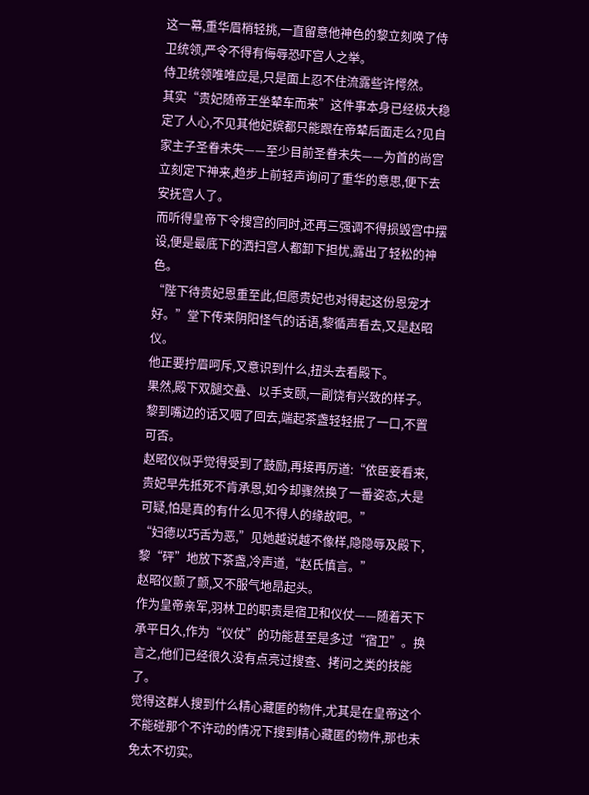这一幕,重华眉梢轻挑,一直留意他神色的黎立刻唤了侍卫统领,严令不得有侮辱恐吓宫人之举。
侍卫统领唯唯应是,只是面上忍不住流露些许愕然。
其实“贵妃随帝王坐辇车而来”这件事本身已经极大稳定了人心,不见其他妃嫔都只能跟在帝辇后面走么?见自家主子圣眷未失——至少目前圣眷未失——为首的尚宫立刻定下神来,趋步上前轻声询问了重华的意思,便下去安抚宫人了。
而听得皇帝下令搜宫的同时,还再三强调不得损毁宫中摆设,便是最底下的洒扫宫人都卸下担忧,露出了轻松的神色。
“陛下待贵妃恩重至此,但愿贵妃也对得起这份恩宠才好。”堂下传来阴阳怪气的话语,黎循声看去,又是赵昭仪。
他正要拧眉呵斥,又意识到什么,扭头去看殿下。
果然,殿下双腿交叠、以手支颐,一副饶有兴致的样子。
黎到嘴边的话又咽了回去,端起茶盏轻轻抿了一口,不置可否。
赵昭仪似乎觉得受到了鼓励,再接再厉道:“依臣妾看来,贵妃早先抵死不肯承恩,如今却骤然换了一番姿态,大是可疑,怕是真的有什么见不得人的缘故吧。”
“妇德以巧舌为恶,”见她越说越不像样,隐隐辱及殿下,黎“砰”地放下茶盏,冷声道,“赵氏慎言。”
赵昭仪颤了颤,又不服气地昂起头。
作为皇帝亲军,羽林卫的职责是宿卫和仪仗——随着天下承平日久,作为“仪仗”的功能甚至是多过“宿卫”。换言之,他们已经很久没有点亮过搜查、拷问之类的技能了。
觉得这群人搜到什么精心藏匿的物件,尤其是在皇帝这个不能碰那个不许动的情况下搜到精心藏匿的物件,那也未免太不切实。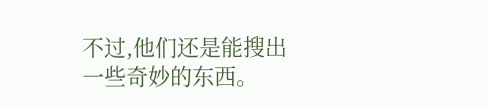不过,他们还是能搜出一些奇妙的东西。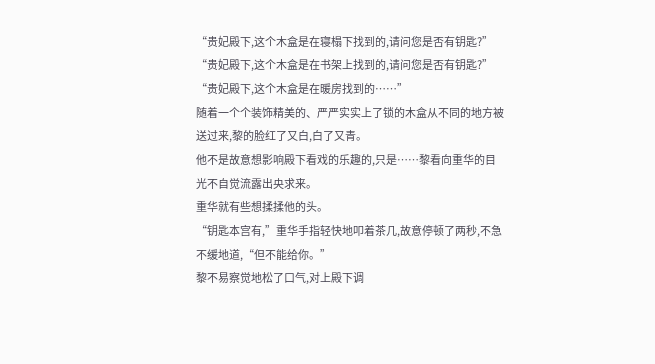“贵妃殿下,这个木盒是在寝榻下找到的,请问您是否有钥匙?”
“贵妃殿下,这个木盒是在书架上找到的,请问您是否有钥匙?”
“贵妃殿下,这个木盒是在暖房找到的……”
随着一个个装饰精美的、严严实实上了锁的木盒从不同的地方被送过来,黎的脸红了又白,白了又青。
他不是故意想影响殿下看戏的乐趣的,只是……黎看向重华的目光不自觉流露出央求来。
重华就有些想揉揉他的头。
“钥匙本宫有,”重华手指轻快地叩着茶几,故意停顿了两秒,不急不缓地道,“但不能给你。”
黎不易察觉地松了口气,对上殿下调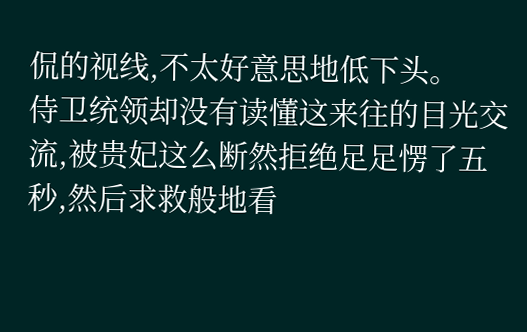侃的视线,不太好意思地低下头。
侍卫统领却没有读懂这来往的目光交流,被贵妃这么断然拒绝足足愣了五秒,然后求救般地看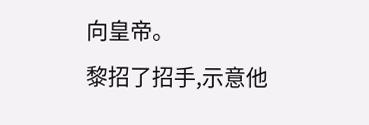向皇帝。
黎招了招手,示意他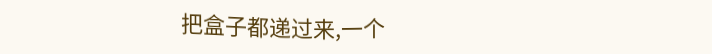把盒子都递过来,一个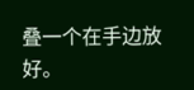叠一个在手边放好。